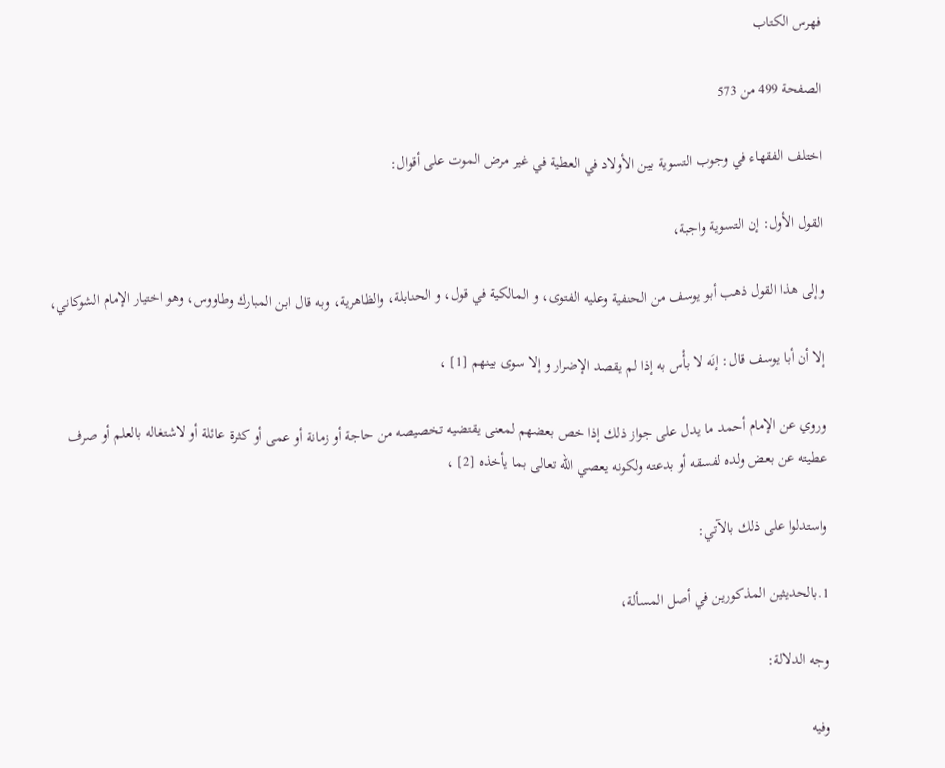فهرس الكتاب

الصفحة 499 من 573

اختلف الفقهاء في وجوب التسوية بين الأولاد في العطية في غير مرض الموت على أقوال:

القول الأول: إن التسوية واجبة،

وإلى هذا القول ذهب أبو يوسف من الحنفية وعليه الفتوى، و المالكية في قول، و الحنابلة، والظاهرية، وبه قال ابن المبارك وطاووس، وهو اختيار الإمام الشوكاني،

إلا أن أبا يوسف قال: إنَه لا بأْس به إذا لم يقصد الإضرار و إلا سوى بينهم [1] ،

وروي عن الإمام أحمد ما يدل على جواز ذلك إذا خص بعضهم لمعنى يقتضيه تخصيصه من حاجة أو زمانة أو عمى أو كثرة عائلة أو لاشتغاله بالعلم أو صرف عطيته عن بعض ولده لفسقه أو بدعته ولكونه يعصي الله تعالى بما يأخذه [2] ،

واستدلوا على ذلك بالآتي:

1.بالحديثين المذكورين في أصل المسألة،

وجه الدلالة:

وفيه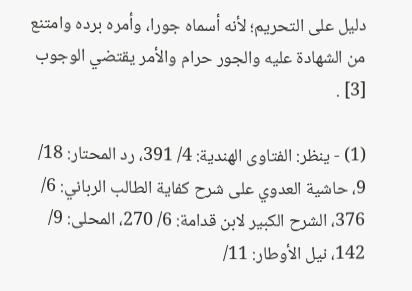دليل على التحريم؛ لأنه أسماه جورا، وأمره برده وامتنع من الشهادة عليه والجور حرام والأمر يقتضي الوجوب [3] .

(1) - ينظر: الفتاوى الهندية: 4/ 391، رد المحتار: 18/ 9، حاشية العدوي على شرح كفاية الطالب الرباني: 6/ 376، الشرح الكبير لابن قدامة: 6/ 270، المحلى: 9/ 142، نيل الأوطار: 11/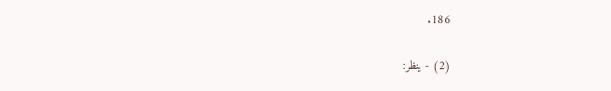186.

(2) - ينظر: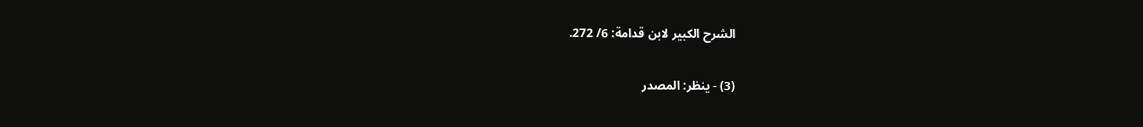الشرح الكبير لابن قدامة: 6/ 272.

(3) - ينظر: المصدر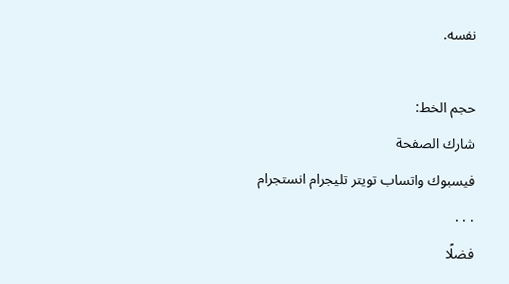نفسه.

حجم الخط:
شارك الصفحة
فيسبوك واتساب تويتر تليجرام انستجرام
. . .
فضلًا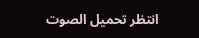انتظر تحميل الصوت